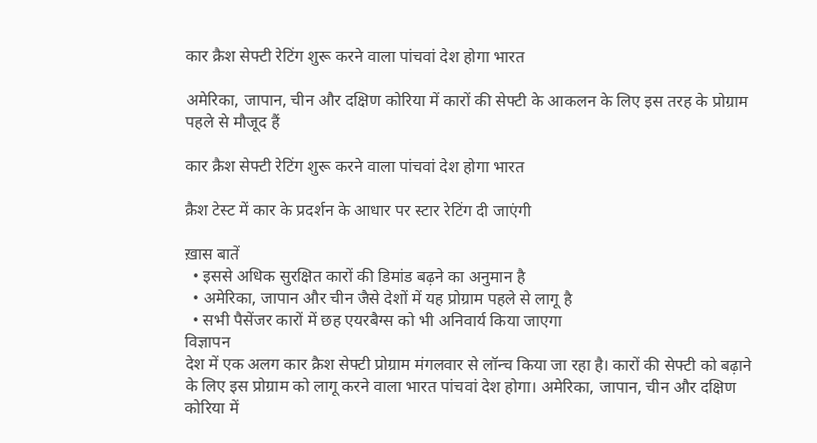कार क्रैश सेफ्टी रेटिंग शुरू करने वाला पांचवां देश होगा भारत

अमेरिका, जापान, चीन और दक्षिण कोरिया में कारों की सेफ्टी के आकलन के लिए इस तरह के प्रोग्राम पहले से मौजूद हैं

कार क्रैश सेफ्टी रेटिंग शुरू करने वाला पांचवां देश होगा भारत

क्रैश टेस्ट में कार के प्रदर्शन के आधार पर स्टार रेटिंग दी जाएंगी

ख़ास बातें
  • इससे अधिक सुरक्षित कारों की डिमांड बढ़ने का अनुमान है
  • अमेरिका, जापान और चीन जैसे देशों में यह प्रोग्राम पहले से लागू है
  • सभी पैसेंजर कारों में छह एयरबैग्स को भी अनिवार्य किया जाएगा
विज्ञापन
देश में एक अलग कार क्रैश सेफ्टी प्रोग्राम मंगलवार से लॉन्च किया जा रहा है। कारों की सेफ्टी को बढ़ाने के लिए इस प्रोग्राम को लागू करने वाला भारत पांचवां देश होगा। अमेरिका, जापान, चीन और दक्षिण कोरिया में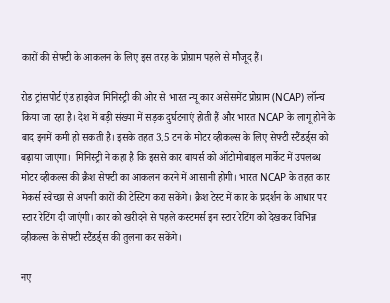कारों की सेफ्टी के आकलन के लिए इस तरह के प्रोग्राम पहले से मौजूद हैं।

रोड ट्रांसपोर्ट एंड हाइवेज मिनिस्ट्री की ओर से भारत न्यू कार असेसमेंट प्रोग्राम (NCAP) लॉन्च किया जा रहा है। देश में बड़ी संख्या में सड़क दुर्घटनाएं होती हैं और भारत NCAP के लागू होने के बाद इनमें कमी हो सकती है। इसके तहत 3.5 टन के मोटर व्हीकल्स के लिए सेफ्टी स्टैंडर्ड्स को बढ़ाया जाएगा।  मिनिस्ट्री ने कहा है कि इससे कार बायर्स को ऑटोमोबाइल मार्केट में उपलब्ध मोटर व्हीकल्स की क्रैश सेफ्टी का आकलन करने में आसानी होगी। भारत NCAP के तहत कार मेकर्स स्वेच्छा से अपनी कारों की टेस्टिग करा सकेंगे। क्रैश टेस्ट में कार के प्रदर्शन के आधार पर स्टार रेटिंग दी जाएंगी। कार को खरीदने से पहले कस्टमर्स इन स्टार रेटिंग को देखकर विभिन्न व्हीकल्स के सेफ्टी स्टैंडर्ड्स की तुलना कर सकेंगे।

नए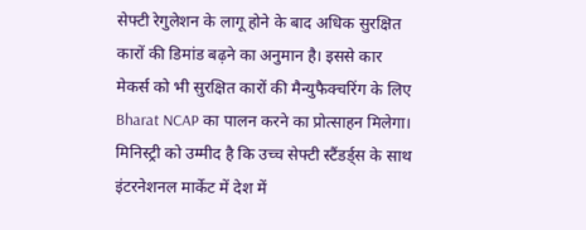सेफ्टी रेगुलेशन के लागू होने के बाद अधिक सुरक्षित कारों की डिमांड बढ़ने का अनुमान है। इससे कार मेकर्स को भी सुरक्षित कारों की मैन्युफैक्चरिंग के लिए Bharat NCAP का पालन करने का प्रोत्साहन मिलेगा। मिनिस्ट्री को उम्मीद है कि उच्च सेफ्टी स्टैंडर्ड्स के साथ इंटरनेशनल मार्केट में देश में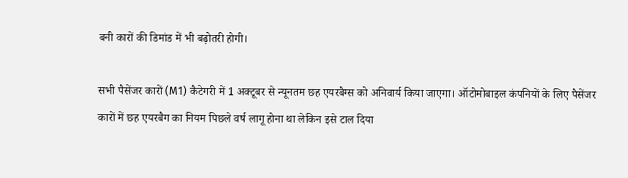बनी कारों की डिमांड में भी बढ़ोतरी होगी।

सभी पैसेंजर कारों (M1) कैटेगरी में 1 अक्टूबर से न्यूनतम छह एयरबैग्स को अनिवार्य किया जाएगा। ऑटोमोबाइल कंपनियों के लिए पैसेंजर कारों में छह एयरबैग का नियम पिछले वर्ष लागू होना था लेकिन इसे टाल दिया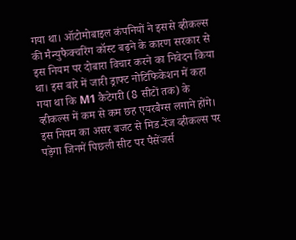गया था। ऑटोमोबाइल कंपनियों ने इससे व्हीकल्स की मैन्युफैक्चरिंग कॉस्ट बढ़ने के कारण सरकार से इस नियम पर दोबारा विचार करने का निवेदन किया था। इस बारे में जारी ड्राफ्ट नोटिफिकेशन में कहा गया था कि M1 कैटेगरी (8 सीटों तक) के व्हीकल्स में कम से कम छह एयरबैग्स लगाने होंगे। इस नियम का असर बजट से मिड-रेंज व्हीकल्स पर पड़ेगा जिनमें पिछली सीट पर पैसेंजर्स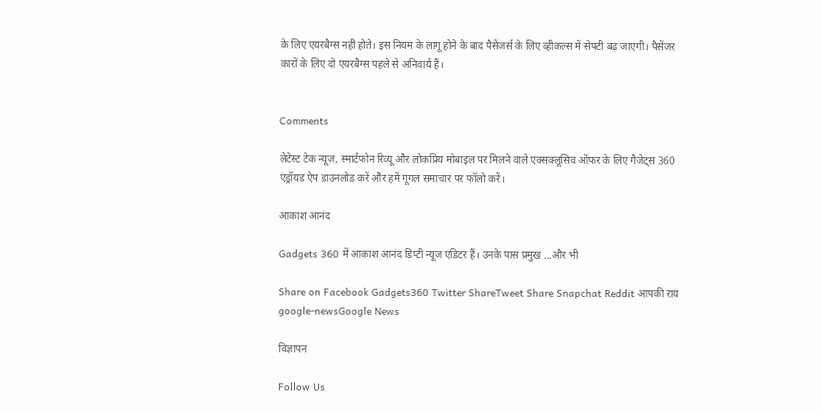के लिए एयरबैग्स नहीं होते। इस नियम के लागू होने के बाद पैसेंजर्स के लिए व्हीकल्स में सेफ्टी बढ़ जाएगी। पैसेंजर कारों के लिए दो एयरबैग्स पहले से अनिवार्य हैं।


Comments

लेटेस्ट टेक न्यूज़, स्मार्टफोन रिव्यू और लोकप्रिय मोबाइल पर मिलने वाले एक्सक्लूसिव ऑफर के लिए गैजेट्स 360 एंड्रॉयड ऐप डाउनलोड करें और हमें गूगल समाचार पर फॉलो करें।

आकाश आनंद

Gadgets 360 में आकाश आनंद डिप्टी न्यूज एडिटर हैं। उनके पास प्रमुख ...और भी

Share on Facebook Gadgets360 Twitter ShareTweet Share Snapchat Reddit आपकी राय google-newsGoogle News

विज्ञापन

Follow Us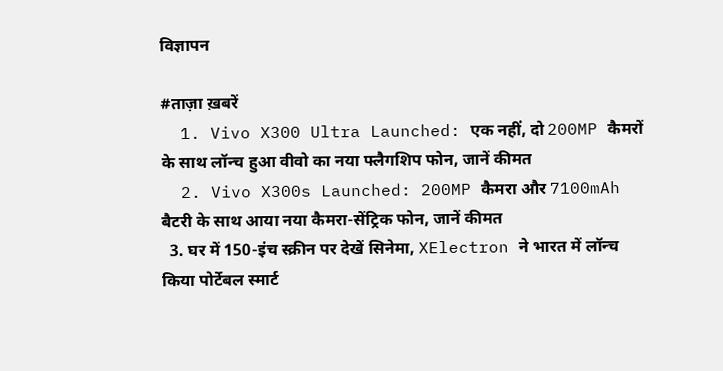विज्ञापन

#ताज़ा ख़बरें
  1. Vivo X300 Ultra Launched: एक नहीं, दो 200MP कैमरों के साथ लॉन्च हुआ वीवो का नया फ्लैगशिप फोन, जानें कीमत
  2. Vivo X300s Launched: 200MP कैमरा और 7100mAh बैटरी के साथ आया नया कैमरा-सेंट्रिक फोन, जानें कीमत
  3. घर में 150-इंच स्क्रीन पर देखें सिनेमा, XElectron ने भारत में लॉन्च किया पोर्टेबल स्मार्ट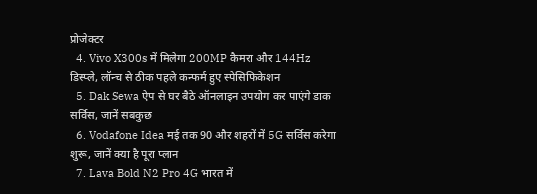प्रोजेक्टर
  4. Vivo X300s में मिलेगा 200MP कैमरा और 144Hz डिस्प्ले, लॉन्च से ठीक पहले कन्फर्म हुए स्पेसिफिकेशन
  5. Dak Sewa ऐप से घर बैठे ऑनलाइन उपयोग कर पाएंगे डाक सर्विस, जानें सबकुछ
  6. Vodafone Idea मई तक 90 और शहरों में 5G सर्विस करेगा शुरू, जानें क्या है पूरा प्लान
  7. Lava Bold N2 Pro 4G भारत में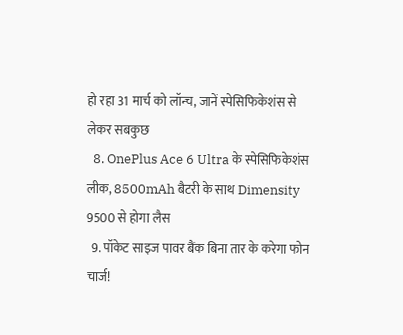हो रहा 31 मार्च को लॉन्च, जानें स्पेसिफिकेशंस से लेकर सबकुछ
  8. OnePlus Ace 6 Ultra के स्पेसिफिकेशंस लीक, 8500mAh बैटरी के साथ Dimensity 9500 से होगा लैस
  9. पॉकेट साइज पावर बैंक बिना तार के करेगा फोन चार्ज!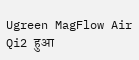Ugreen MagFlow Air Qi2 हुआ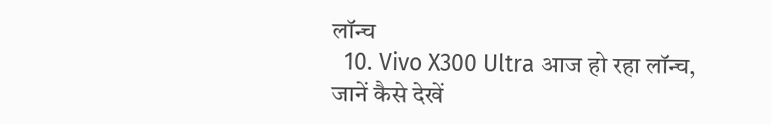लॉन्च
  10. Vivo X300 Ultra आज हो रहा लॉन्च, जानें कैसे देखें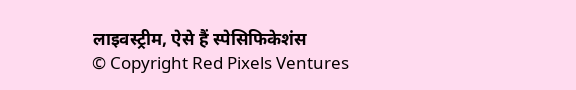लाइवस्ट्रीम, ऐसे हैं स्पेसिफिकेशंस
© Copyright Red Pixels Ventures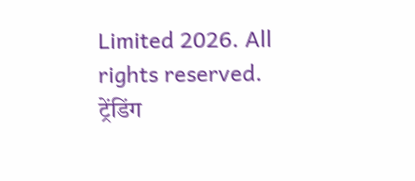Limited 2026. All rights reserved.
ट्रेंडिंग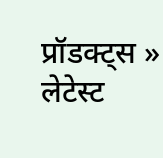प्रॉडक्ट्स »
लेटेस्ट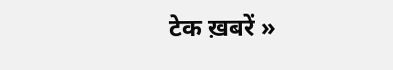टेक ख़बरें »